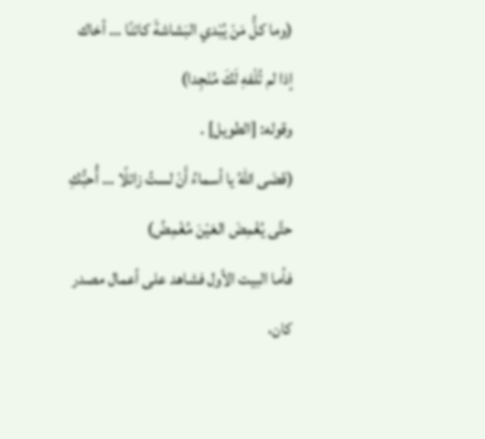(وما كلُّ مَنْ يُبْدي البَشاشةَ كائنًا ... أخاك إذا لم تُلْفهِ لَكَ مُنْجِدا)
وقوله: [الطويل] .
(قضَى اللهُ يا أسماءُ أَنْ لستُ زائلًا ... أُحبُّكِ حتَّى يُغْمِضَ العَيْنَ مُغْمِضُ)
فأما البيت الأول فشاهد على أعمال مصدر كان،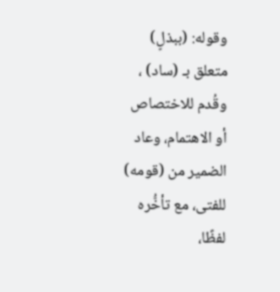وقوله: (ببذلٍ) متعلق بـ (ساد) ، وقُدم للاختصاص أو الاهتمام، وعاد الضمير من (قومه) للفتى، مع تأخُّره لفظًا،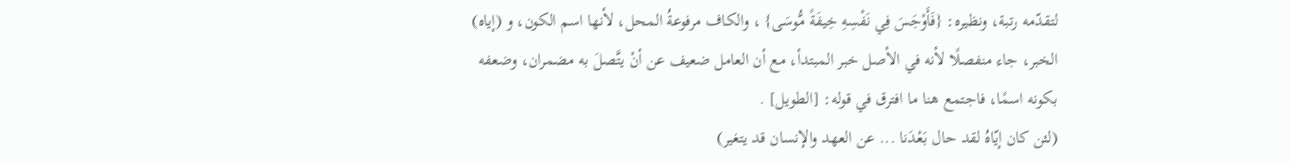لتقدّمه رتبة، ونظيره: {فَأَوْجَسَ فِي نَفْسِهِ خِيفَةً مُّوسَى} ، والكاف مرفوعةُ المحل، لأنها اسم الكون، و (إياه) الخبر، جاء منفصلًا لأنه في الأصل خبر المبتدأ، مع أن العامل ضعيف عن أنْ يتَّصلَ به مضمران، وضعفه بكونه اسمًا، فاجتمع هنا ما افترق في قوله: [الطويل] .
(لئن كان إيّاهُ لقد حال بَعْدَنا ... عن العهد والإنسان قد يتغير)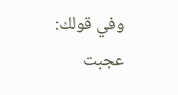وفي قولك: عجبت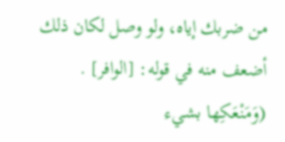من ضربك إياه، ولو وصل لكان ذلك أضعف منه في قوله: [الوافر] .
(وَمَنْعَكِها بشيء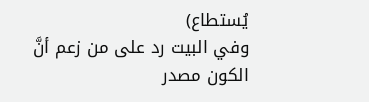يُستطاع)
وفي البيت رد على من زعم أنَّ الكون مصدر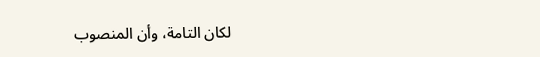لكان التامة، وأن المنصوب